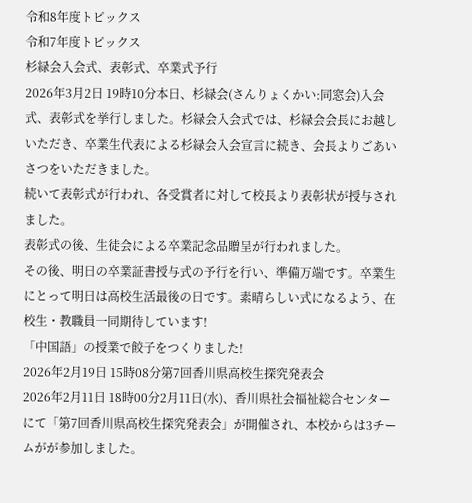令和8年度トピックス
令和7年度トピックス
杉緑会入会式、表彰式、卒業式予行
2026年3月2日 19時10分本日、杉緑会(さんりょくかい:同窓会)入会式、表彰式を挙行しました。杉緑会入会式では、杉緑会会長にお越しいただき、卒業生代表による杉緑会入会宣言に続き、会長よりごあいさつをいただきました。
続いて表彰式が行われ、各受賞者に対して校長より表彰状が授与されました。
表彰式の後、生徒会による卒業記念品贈呈が行われました。
その後、明日の卒業証書授与式の予行を行い、準備万端です。卒業生にとって明日は高校生活最後の日です。素晴らしい式になるよう、在校生・教職員一同期待しています!
「中国語」の授業で餃子をつくりました!
2026年2月19日 15時08分第7回香川県高校生探究発表会
2026年2月11日 18時00分2月11日(水)、香川県社会福祉総合センターにて「第7回香川県高校生探究発表会」が開催され、本校からは3チームがが参加しました。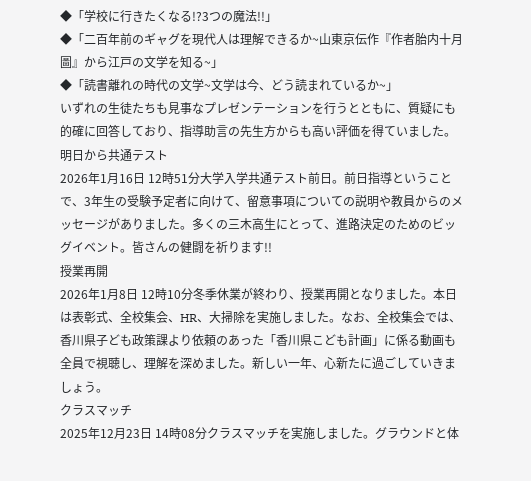◆「学校に行きたくなる!?3つの魔法!!」
◆「二百年前のギャグを現代人は理解できるか~山東京伝作『作者胎内十月圖』から江戸の文学を知る~」
◆「読書離れの時代の文学~文学は今、どう読まれているか~」
いずれの生徒たちも見事なプレゼンテーションを行うとともに、質疑にも的確に回答しており、指導助言の先生方からも高い評価を得ていました。
明日から共通テスト
2026年1月16日 12時51分大学入学共通テスト前日。前日指導ということで、3年生の受験予定者に向けて、留意事項についての説明や教員からのメッセージがありました。多くの三木高生にとって、進路決定のためのビッグイベント。皆さんの健闘を祈ります!!
授業再開
2026年1月8日 12時10分冬季休業が終わり、授業再開となりました。本日は表彰式、全校集会、HR、大掃除を実施しました。なお、全校集会では、香川県子ども政策課より依頼のあった「香川県こども計画」に係る動画も全員で視聴し、理解を深めました。新しい一年、心新たに過ごしていきましょう。
クラスマッチ
2025年12月23日 14時08分クラスマッチを実施しました。グラウンドと体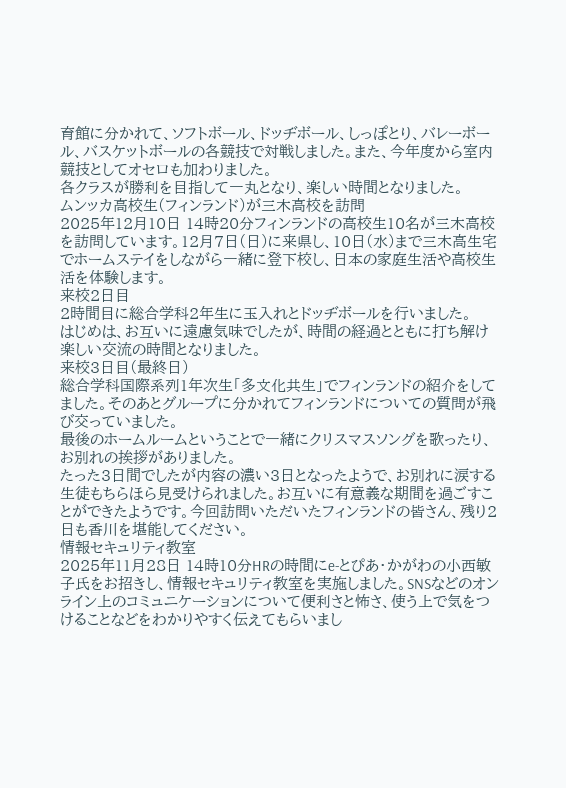育館に分かれて、ソフトボール、ドッヂボール、しっぽとり、バレーボール、バスケットボールの各競技で対戦しました。また、今年度から室内競技としてオセロも加わりました。
各クラスが勝利を目指して一丸となり、楽しい時間となりました。
ムンッカ高校生(フィンランド)が三木高校を訪問
2025年12月10日 14時20分フィンランドの高校生10名が三木高校を訪問しています。12月7日(日)に来県し、10日(水)まで三木高生宅でホームステイをしながら一緒に登下校し、日本の家庭生活や高校生活を体験します。
来校2日目
2時間目に総合学科2年生に玉入れとドッヂボールを行いました。
はじめは、お互いに遠慮気味でしたが、時間の経過とともに打ち解け楽しい交流の時間となりました。
来校3日目(最終日)
総合学科国際系列1年次生「多文化共生」でフィンランドの紹介をしてました。そのあとグループに分かれてフィンランドについての質問が飛び交っていました。
最後のホームルームということで一緒にクリスマスソングを歌ったり、お別れの挨拶がありました。
たった3日間でしたが内容の濃い3日となったようで、お別れに涙する生徒もちらほら見受けられました。お互いに有意義な期間を過ごすことができたようです。今回訪問いただいたフィンランドの皆さん、残り2日も香川を堪能してください。
情報セキュリティ教室
2025年11月28日 14時10分HRの時間にe-とぴあ・かがわの小西敏子氏をお招きし、情報セキュリティ教室を実施しました。SNSなどのオンライン上のコミュニケーションについて便利さと怖さ、使う上で気をつけることなどをわかりやすく伝えてもらいまし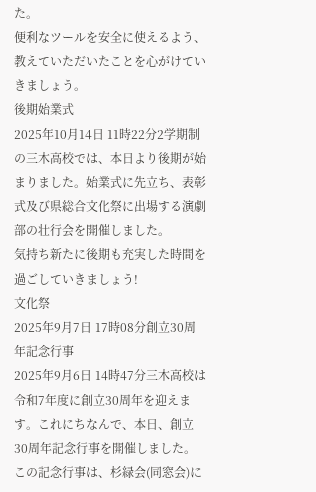た。
便利なツールを安全に使えるよう、教えていただいたことを心がけていきましょう。
後期始業式
2025年10月14日 11時22分2学期制の三木高校では、本日より後期が始まりました。始業式に先立ち、表彰式及び県総合文化祭に出場する演劇部の壮行会を開催しました。
気持ち新たに後期も充実した時間を過ごしていきましょう!
文化祭
2025年9月7日 17時08分創立30周年記念行事
2025年9月6日 14時47分三木高校は令和7年度に創立30周年を迎えます。これにちなんで、本日、創立30周年記念行事を開催しました。この記念行事は、杉緑会(同窓会)に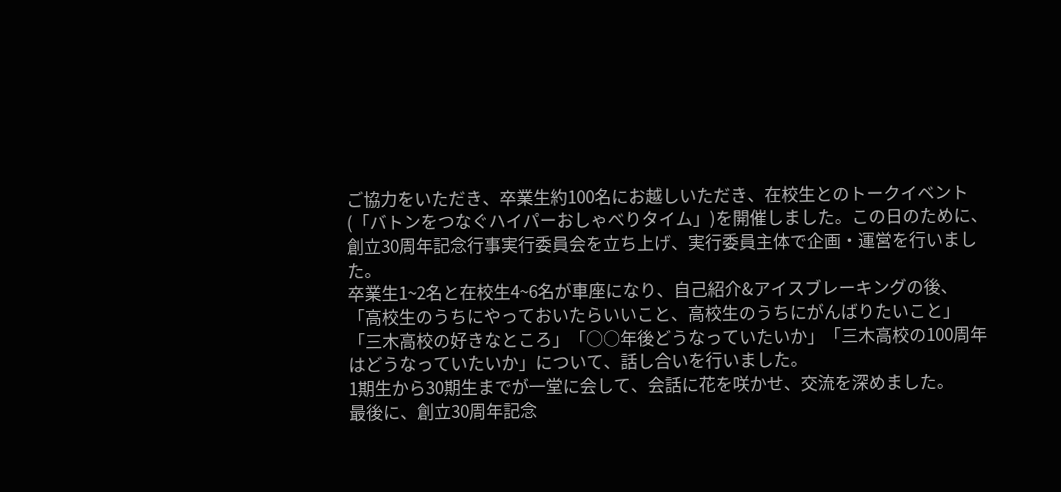ご協力をいただき、卒業生約100名にお越しいただき、在校生とのトークイベント(「バトンをつなぐハイパーおしゃべりタイム」)を開催しました。この日のために、創立30周年記念行事実行委員会を立ち上げ、実行委員主体で企画・運営を行いました。
卒業生1~2名と在校生4~6名が車座になり、自己紹介&アイスブレーキングの後、「高校生のうちにやっておいたらいいこと、高校生のうちにがんばりたいこと」「三木高校の好きなところ」「○○年後どうなっていたいか」「三木高校の100周年はどうなっていたいか」について、話し合いを行いました。
1期生から30期生までが一堂に会して、会話に花を咲かせ、交流を深めました。
最後に、創立30周年記念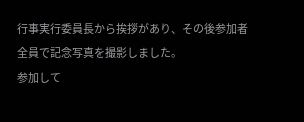行事実行委員長から挨拶があり、その後参加者全員で記念写真を撮影しました。
参加して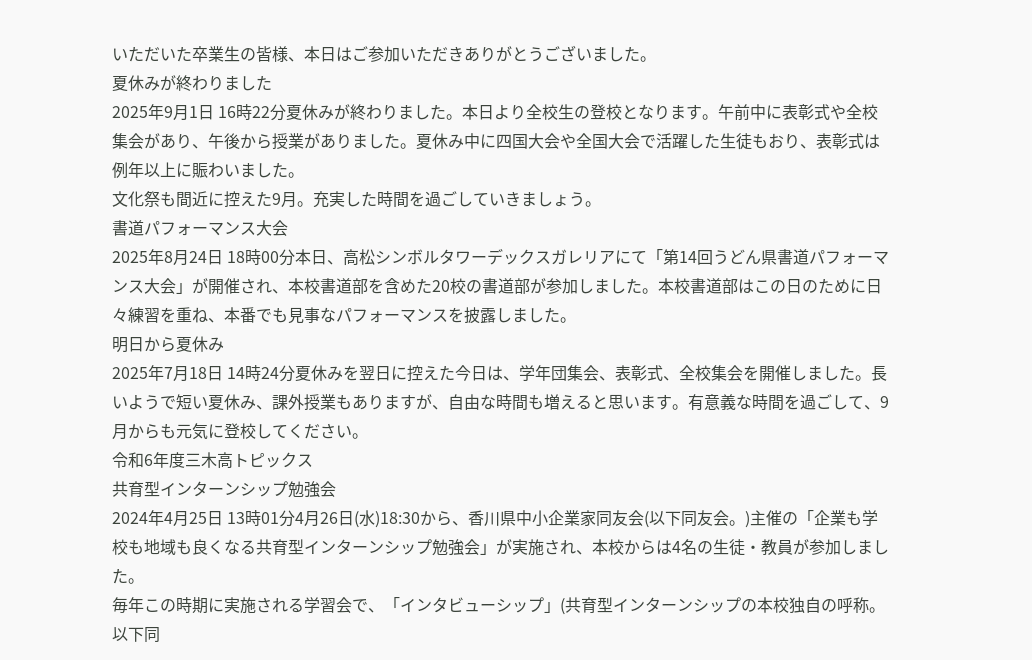いただいた卒業生の皆様、本日はご参加いただきありがとうございました。
夏休みが終わりました
2025年9月1日 16時22分夏休みが終わりました。本日より全校生の登校となります。午前中に表彰式や全校集会があり、午後から授業がありました。夏休み中に四国大会や全国大会で活躍した生徒もおり、表彰式は例年以上に賑わいました。
文化祭も間近に控えた9月。充実した時間を過ごしていきましょう。
書道パフォーマンス大会
2025年8月24日 18時00分本日、高松シンボルタワーデックスガレリアにて「第14回うどん県書道パフォーマンス大会」が開催され、本校書道部を含めた20校の書道部が参加しました。本校書道部はこの日のために日々練習を重ね、本番でも見事なパフォーマンスを披露しました。
明日から夏休み
2025年7月18日 14時24分夏休みを翌日に控えた今日は、学年団集会、表彰式、全校集会を開催しました。長いようで短い夏休み、課外授業もありますが、自由な時間も増えると思います。有意義な時間を過ごして、9月からも元気に登校してください。
令和6年度三木高トピックス
共育型インターンシップ勉強会
2024年4月25日 13時01分4月26日(水)18:30から、香川県中小企業家同友会(以下同友会。)主催の「企業も学校も地域も良くなる共育型インターンシップ勉強会」が実施され、本校からは4名の生徒・教員が参加しました。
毎年この時期に実施される学習会で、「インタビューシップ」(共育型インターンシップの本校独自の呼称。以下同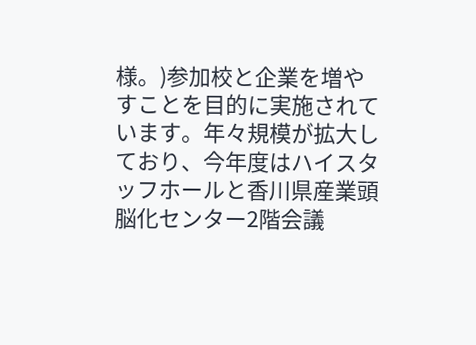様。)参加校と企業を増やすことを目的に実施されています。年々規模が拡大しており、今年度はハイスタッフホールと香川県産業頭脳化センター2階会議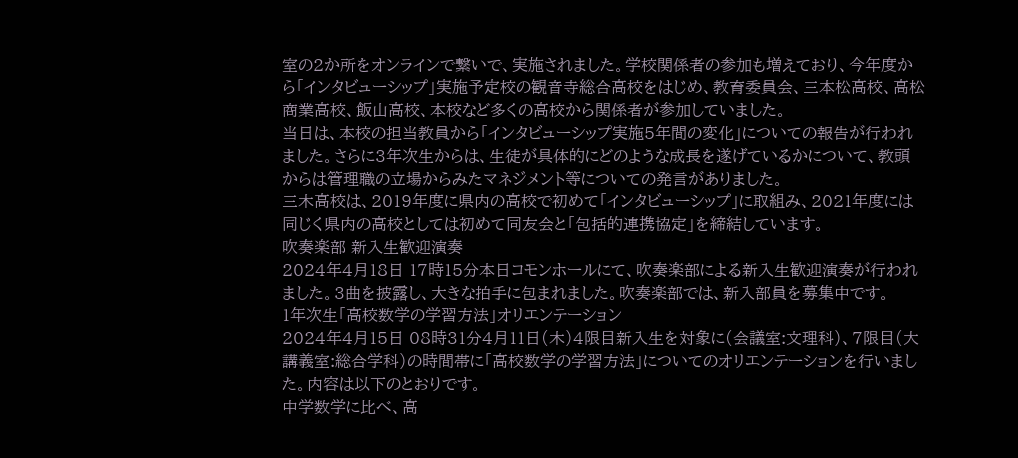室の2か所をオンラインで繋いで、実施されました。学校関係者の参加も増えており、今年度から「インタビューシップ」実施予定校の観音寺総合高校をはじめ、教育委員会、三本松高校、高松商業高校、飯山高校、本校など多くの高校から関係者が参加していました。
当日は、本校の担当教員から「インタビューシップ実施5年間の変化」についての報告が行われました。さらに3年次生からは、生徒が具体的にどのような成長を遂げているかについて、教頭からは管理職の立場からみたマネジメント等についての発言がありました。
三木高校は、2019年度に県内の高校で初めて「インタビューシップ」に取組み、2021年度には同じく県内の高校としては初めて同友会と「包括的連携協定」を締結しています。
吹奏楽部 新入生歓迎演奏
2024年4月18日 17時15分本日コモンホールにて、吹奏楽部による新入生歓迎演奏が行われました。3曲を披露し、大きな拍手に包まれました。吹奏楽部では、新入部員を募集中です。
1年次生「高校数学の学習方法」オリエンテーション
2024年4月15日 08時31分4月11日(木)4限目新入生を対象に(会議室:文理科)、7限目(大講義室:総合学科)の時間帯に「高校数学の学習方法」についてのオリエンテーションを行いました。内容は以下のとおりです。
中学数学に比べ、高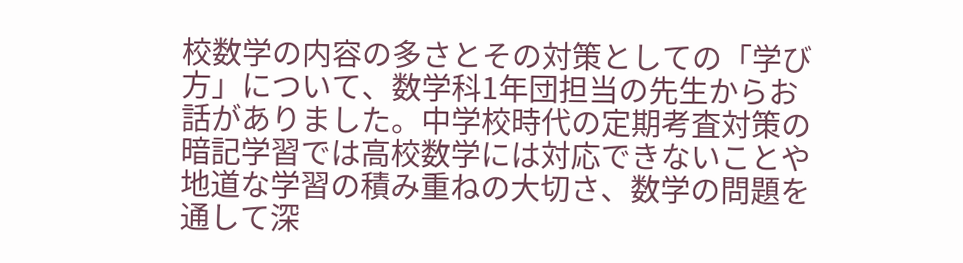校数学の内容の多さとその対策としての「学び方」について、数学科1年団担当の先生からお話がありました。中学校時代の定期考査対策の暗記学習では高校数学には対応できないことや地道な学習の積み重ねの大切さ、数学の問題を通して深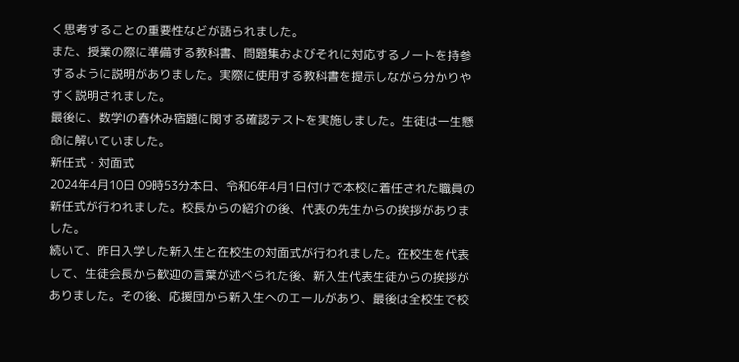く思考することの重要性などが語られました。
また、授業の際に準備する教科書、問題集およびそれに対応するノートを持参するように説明がありました。実際に使用する教科書を提示しながら分かりやすく説明されました。
最後に、数学Ⅰの春休み宿題に関する確認テストを実施しました。生徒は一生懸命に解いていました。
新任式・対面式
2024年4月10日 09時53分本日、令和6年4月1日付けで本校に着任された職員の新任式が行われました。校長からの紹介の後、代表の先生からの挨拶がありました。
続いて、昨日入学した新入生と在校生の対面式が行われました。在校生を代表して、生徒会長から歓迎の言葉が述べられた後、新入生代表生徒からの挨拶がありました。その後、応援団から新入生へのエールがあり、最後は全校生で校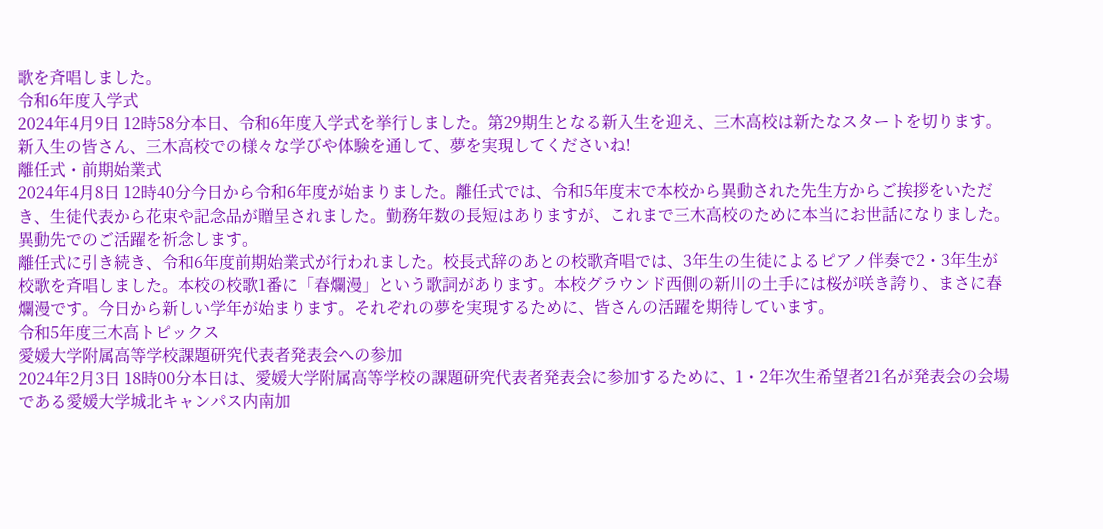歌を斉唱しました。
令和6年度入学式
2024年4月9日 12時58分本日、令和6年度入学式を挙行しました。第29期生となる新入生を迎え、三木高校は新たなスタートを切ります。新入生の皆さん、三木高校での様々な学びや体験を通して、夢を実現してくださいね!
離任式・前期始業式
2024年4月8日 12時40分今日から令和6年度が始まりました。離任式では、令和5年度末で本校から異動された先生方からご挨拶をいただき、生徒代表から花束や記念品が贈呈されました。勤務年数の長短はありますが、これまで三木高校のために本当にお世話になりました。異動先でのご活躍を祈念します。
離任式に引き続き、令和6年度前期始業式が行われました。校長式辞のあとの校歌斉唱では、3年生の生徒によるピアノ伴奏で2・3年生が校歌を斉唱しました。本校の校歌1番に「春爛漫」という歌詞があります。本校グラウンド西側の新川の土手には桜が咲き誇り、まさに春爛漫です。今日から新しい学年が始まります。それぞれの夢を実現するために、皆さんの活躍を期待しています。
令和5年度三木高トピックス
愛媛大学附属高等学校課題研究代表者発表会への参加
2024年2月3日 18時00分本日は、愛媛大学附属高等学校の課題研究代表者発表会に参加するために、1・2年次生希望者21名が発表会の会場である愛媛大学城北キャンパス内南加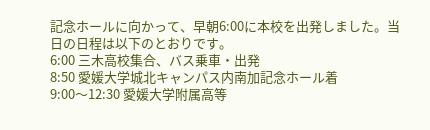記念ホールに向かって、早朝6:00に本校を出発しました。当日の日程は以下のとおりです。
6:00 三木高校集合、バス乗車・出発
8:50 愛媛大学城北キャンパス内南加記念ホール着
9:00〜12:30 愛媛大学附属高等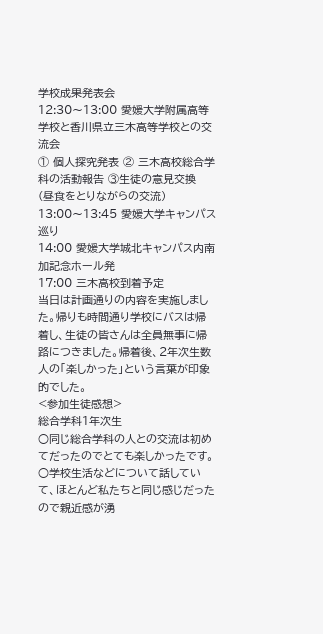学校成果発表会
12:30〜13:00 愛媛大学附属高等学校と香川県立三木高等学校との交流会
① 個人探究発表 ② 三木高校総合学科の活動報告 ③生徒の意見交換
(昼食をとりながらの交流)
13:00〜13:45 愛媛大学キャンパス巡り
14:00 愛媛大学城北キャンパス内南加記念ホール発
17:00 三木高校到着予定
当日は計画通りの内容を実施しました。帰りも時間通り学校にバスは帰着し、生徒の皆さんは全員無事に帰路につきました。帰着後、2年次生数人の「楽しかった」という言葉が印象的でした。
<参加生徒感想>
総合学科1年次生
○同じ総合学科の人との交流は初めてだったのでとても楽しかったです。
○学校生活などについて話していて、ほとんど私たちと同じ感じだったので親近感が湧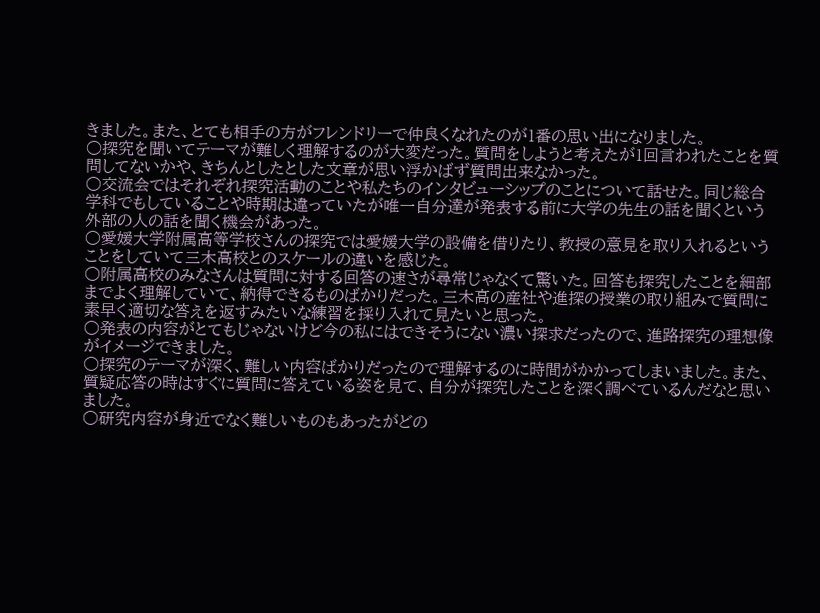きました。また、とても相手の方がフレンドリーで仲良くなれたのが1番の思い出になりました。
○探究を聞いてテーマが難しく理解するのが大変だった。質問をしようと考えたが1回言われたことを質問してないかや、きちんとしたとした文章が思い浮かばず質問出来なかった。
○交流会ではそれぞれ探究活動のことや私たちのインタビューシップのことについて話せた。同じ総合学科でもしていることや時期は違っていたが唯一自分達が発表する前に大学の先生の話を聞くという外部の人の話を聞く機会があった。
○愛媛大学附属高等学校さんの探究では愛媛大学の設備を借りたり、教授の意見を取り入れるということをしていて三木高校とのスケールの違いを感じた。
○附属高校のみなさんは質問に対する回答の速さが尋常じゃなくて驚いた。回答も探究したことを細部までよく理解していて、納得できるものばかりだった。三木高の産社や進探の授業の取り組みで質問に素早く適切な答えを返すみたいな練習を採り入れて見たいと思った。
○発表の内容がとてもじゃないけど今の私にはできそうにない濃い探求だったので、進路探究の理想像がイメージできました。
○探究のテーマが深く、難しい内容ばかりだったので理解するのに時間がかかってしまいました。また、質疑応答の時はすぐに質問に答えている姿を見て、自分が探究したことを深く調べているんだなと思いました。
○研究内容が身近でなく難しいものもあったがどの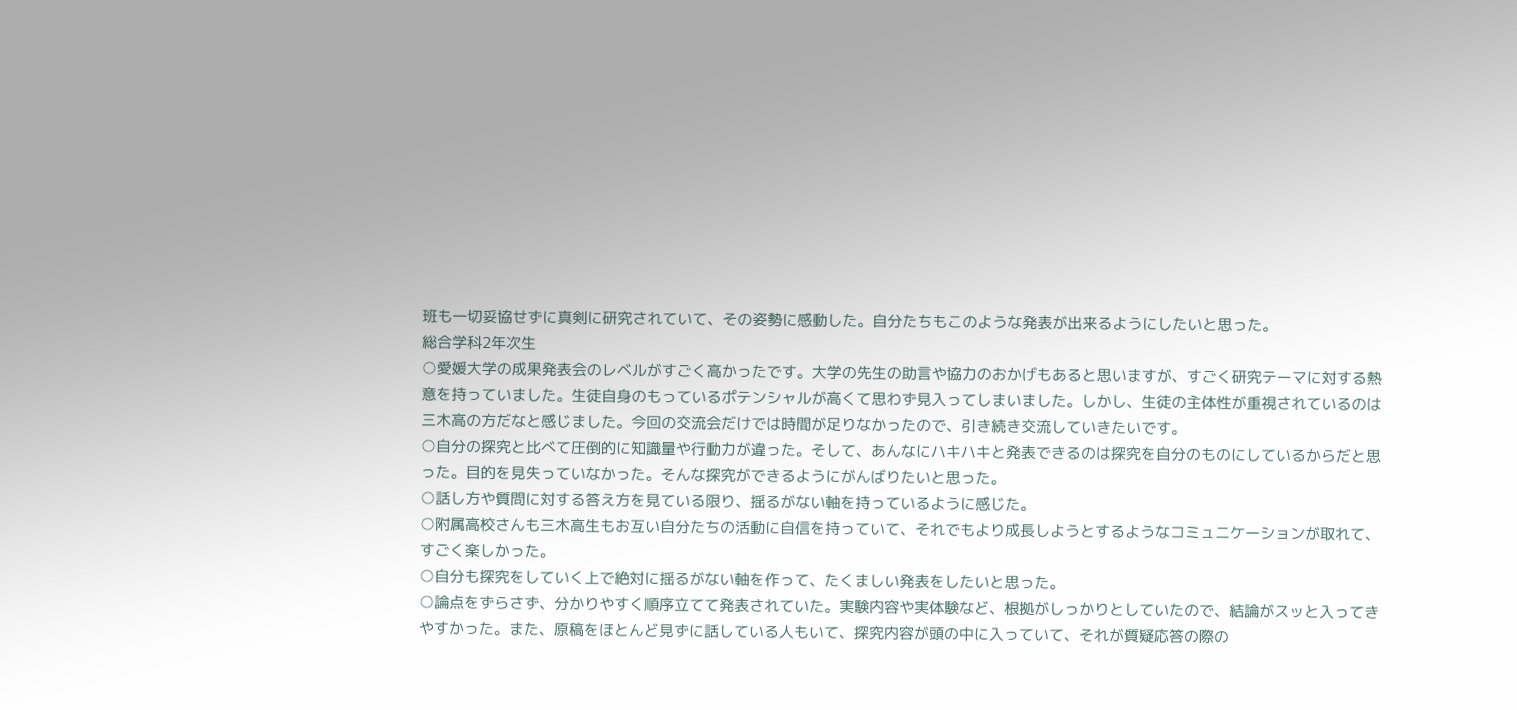班も一切妥協せずに真剣に研究されていて、その姿勢に感動した。自分たちもこのような発表が出来るようにしたいと思った。
総合学科2年次生
○愛媛大学の成果発表会のレベルがすごく高かったです。大学の先生の助言や協力のおかげもあると思いますが、すごく研究テーマに対する熱意を持っていました。生徒自身のもっているポテンシャルが高くて思わず見入ってしまいました。しかし、生徒の主体性が重視されているのは三木高の方だなと感じました。今回の交流会だけでは時間が足りなかったので、引き続き交流していきたいです。
○自分の探究と比べて圧倒的に知識量や行動力が違った。そして、あんなにハキハキと発表できるのは探究を自分のものにしているからだと思った。目的を見失っていなかった。そんな探究ができるようにがんばりたいと思った。
○話し方や質問に対する答え方を見ている限り、揺るがない軸を持っているように感じた。
○附属高校さんも三木高生もお互い自分たちの活動に自信を持っていて、それでもより成長しようとするようなコミュニケーションが取れて、すごく楽しかった。
○自分も探究をしていく上で絶対に揺るがない軸を作って、たくましい発表をしたいと思った。
○論点をずらさず、分かりやすく順序立てて発表されていた。実験内容や実体験など、根拠がしっかりとしていたので、結論がスッと入ってきやすかった。また、原稿をほとんど見ずに話している人もいて、探究内容が頭の中に入っていて、それが質疑応答の際の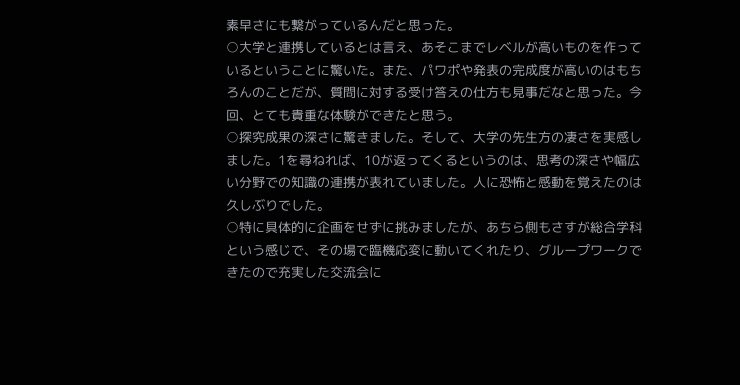素早さにも繋がっているんだと思った。
○大学と連携しているとは言え、あそこまでレベルが高いものを作っているということに驚いた。また、パワポや発表の完成度が高いのはもちろんのことだが、質問に対する受け答えの仕方も見事だなと思った。今回、とても貴重な体験ができたと思う。
○探究成果の深さに驚きました。そして、大学の先生方の凄さを実感しました。1を尋ねれば、10が返ってくるというのは、思考の深さや幅広い分野での知識の連携が表れていました。人に恐怖と感動を覚えたのは久しぶりでした。
○特に具体的に企画をせずに挑みましたが、あちら側もさすが総合学科という感じで、その場で臨機応変に動いてくれたり、グループワークできたので充実した交流会に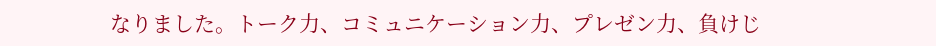なりました。トーク力、コミュニケーション力、プレゼン力、負けじ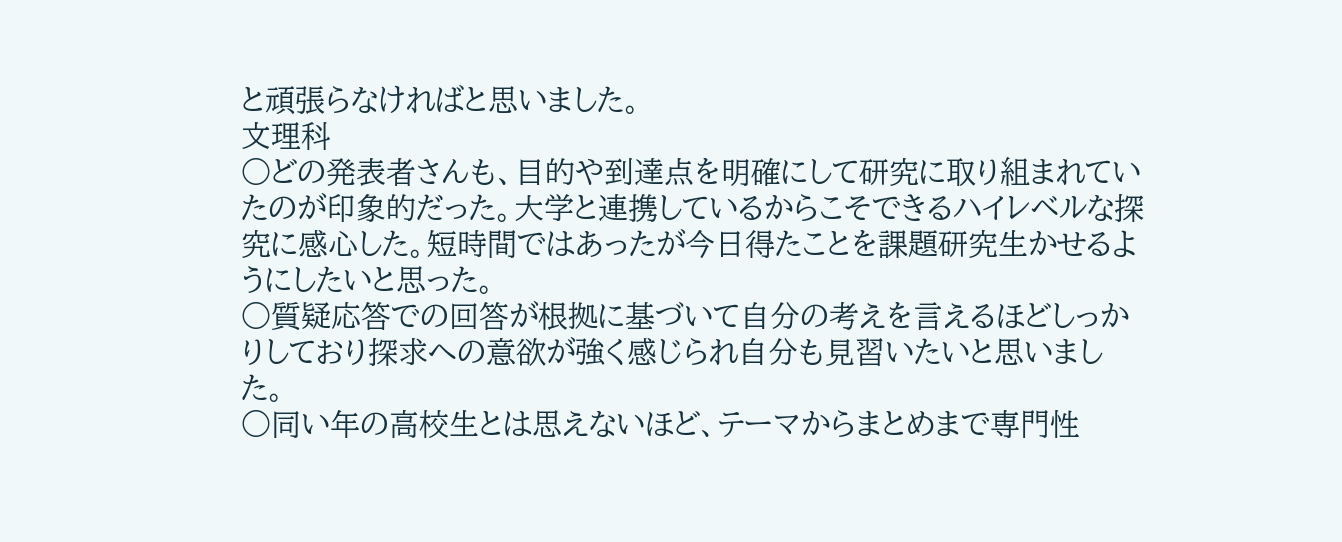と頑張らなければと思いました。
文理科
○どの発表者さんも、目的や到達点を明確にして研究に取り組まれていたのが印象的だった。大学と連携しているからこそできるハイレベルな探究に感心した。短時間ではあったが今日得たことを課題研究生かせるようにしたいと思った。
○質疑応答での回答が根拠に基づいて自分の考えを言えるほどしっかりしており探求への意欲が強く感じられ自分も見習いたいと思いました。
○同い年の高校生とは思えないほど、テーマからまとめまで専門性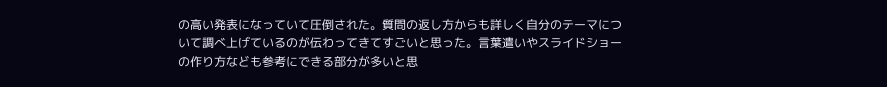の高い発表になっていて圧倒された。質問の返し方からも詳しく自分のテーマについて調べ上げているのが伝わってきてすごいと思った。言葉遣いやスライドショーの作り方なども参考にできる部分が多いと思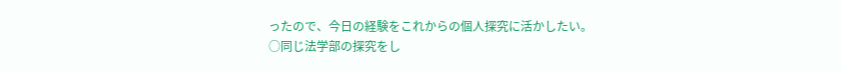ったので、今日の経験をこれからの個人探究に活かしたい。
○同じ法学部の探究をし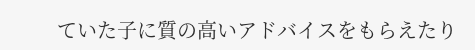ていた子に質の高いアドバイスをもらえたり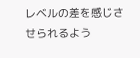レベルの差を感じさせられるよう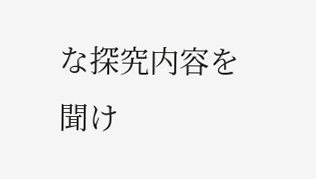な探究内容を聞け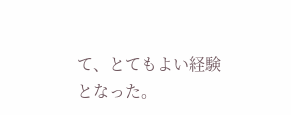て、とてもよい経験となった。